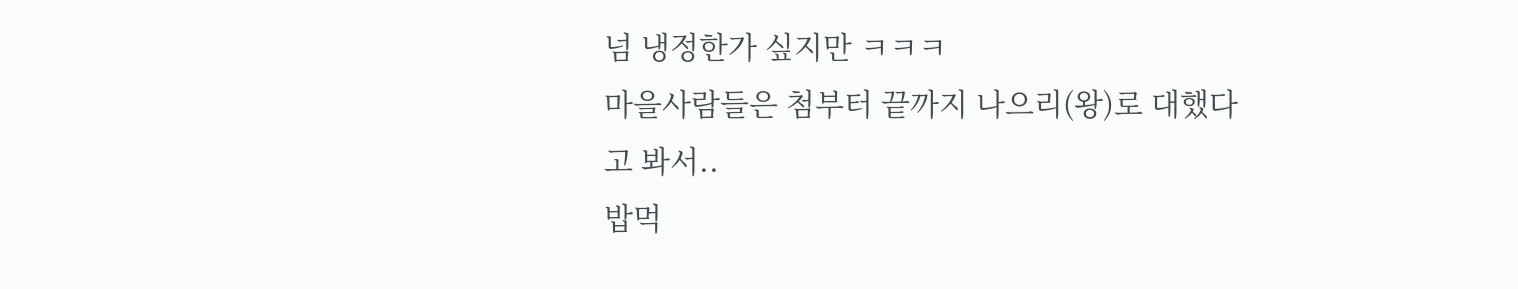넘 냉정한가 싶지만 ㅋㅋㅋ
마을사람들은 첨부터 끝까지 나으리(왕)로 대했다고 봐서..
밥먹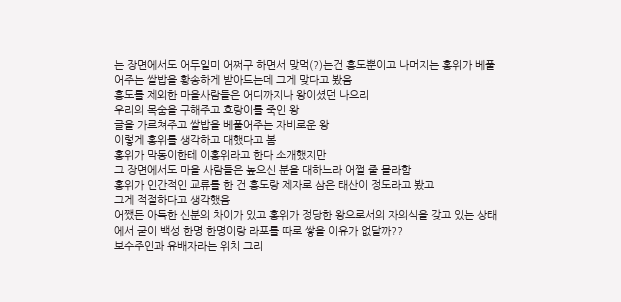는 장면에서도 어두일미 어쩌구 하면서 맞먹(?)는건 흥도뿐이고 나머지는 홍위가 베풀어주는 쌀밥을 황송하게 받아드는데 그게 맞다고 봤음
흥도를 제외한 마을사람들은 어디까지나 왕이셨던 나으리
우리의 목숨을 구해주고 호랑이를 죽인 왕
글을 가르쳐주고 쌀밥을 베풀어주는 자비로운 왕
이렇게 홍위를 생각하고 대했다고 봄
홍위가 막동이한테 이홍위라고 한다 소개했지만
그 장면에서도 마을 사람들은 높으신 분을 대하느라 어쩔 줄 몰라함
홍위가 인간적인 교류를 한 건 흥도랑 제자로 삼은 태산이 정도라고 봤고
그게 적절하다고 생각했음
어쨌든 아득한 신분의 차이가 있고 홍위가 정당한 왕으로서의 자의식을 갖고 있는 상태에서 굳이 백성 한명 한명이랑 라포를 따로 쌓을 이유가 없달까??
보수주인과 유배자라는 위치 그리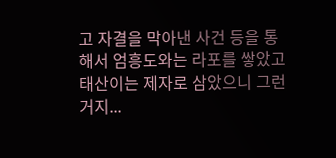고 자결을 막아낸 사건 등을 통해서 엄흥도와는 라포를 쌓았고 태산이는 제자로 삼았으니 그런거지...